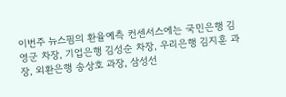이번주 뉴스핌의 환율예측 컨센서스에는 국민은행 김영군 차장, 기업은행 김성순 차장, 우리은행 김지훈 과장, 외환은행 송상호 과장, 삼성선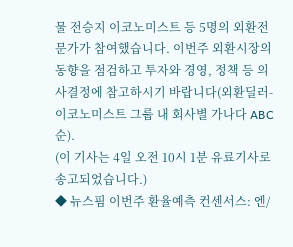물 전승지 이코노미스트 등 5명의 외환전문가가 참여했습니다. 이번주 외환시장의 동향을 점검하고 투자와 경영, 정책 등 의사결정에 참고하시기 바랍니다(외환딜러-이코노미스트 그룹 내 회사별 가나다 ABC순).
(이 기사는 4일 오전 10시 1분 유료기사로 송고되었습니다.)
◆ 뉴스핌 이번주 환율예측 컨센서스: 엔/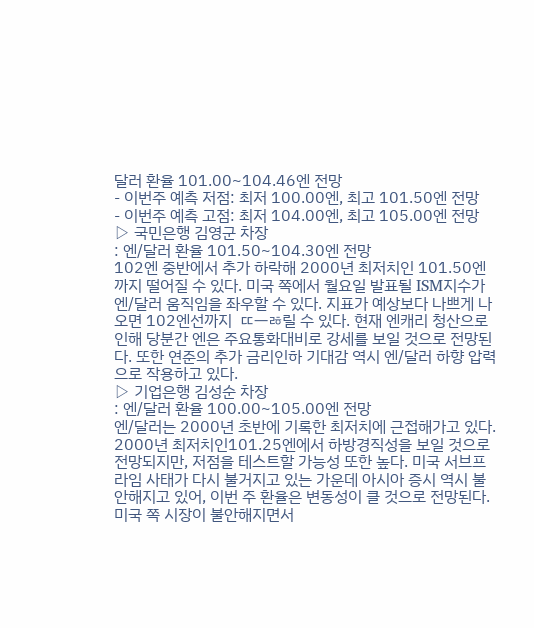달러 환율 101.00~104.46엔 전망
- 이번주 예측 저점: 최저 100.00엔, 최고 101.50엔 전망
- 이번주 예측 고점: 최저 104.00엔, 최고 105.00엔 전망
▷ 국민은행 김영군 차장
: 엔/달러 환율 101.50~104.30엔 전망
102엔 중반에서 추가 하락해 2000년 최저치인 101.50엔까지 떨어질 수 있다. 미국 쪽에서 월요일 발표될 ISM지수가 엔/달러 움직임을 좌우할 수 있다. 지표가 예상보다 나쁘게 나오면 102엔선까지  ㄸㅡㅀ릴 수 있다. 현재 엔캐리 청산으로 인해 당분간 엔은 주요통화대비로 강세를 보일 것으로 전망된다. 또한 연준의 추가 금리인하 기대감 역시 엔/달러 하향 압력으로 작용하고 있다.
▷ 기업은행 김성순 차장
: 엔/달러 환율 100.00~105.00엔 전망
엔/달러는 2000년 초반에 기록한 최저치에 근접해가고 있다. 2000년 최저치인101.25엔에서 하방경직성을 보일 것으로 전망되지만, 저점을 테스트할 가능성 또한 높다. 미국 서브프라임 사태가 다시 불거지고 있는 가운데 아시아 증시 역시 불안해지고 있어, 이번 주 환율은 변동성이 클 것으로 전망된다. 미국 쪽 시장이 불안해지면서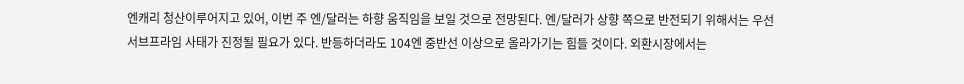엔캐리 청산이루어지고 있어, 이번 주 엔/달러는 하향 움직임을 보일 것으로 전망된다. 엔/달러가 상향 쪽으로 반전되기 위해서는 우선 서브프라임 사태가 진정될 필요가 있다. 반등하더라도 104엔 중반선 이상으로 올라가기는 힘들 것이다. 외환시장에서는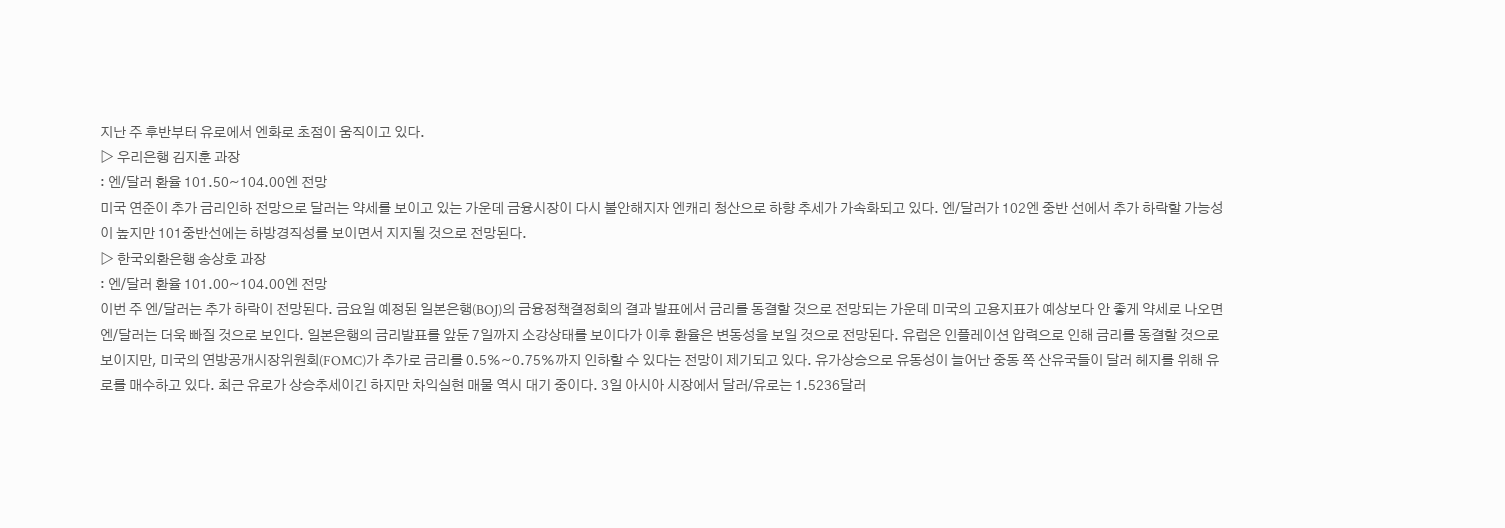지난 주 후반부터 유로에서 엔화로 초점이 움직이고 있다.
▷ 우리은행 김지훈 과장
: 엔/달러 환율 101.50~104.00엔 전망
미국 연준이 추가 금리인하 전망으로 달러는 약세를 보이고 있는 가운데 금융시장이 다시 불안해지자 엔캐리 청산으로 하향 추세가 가속화되고 있다. 엔/달러가 102엔 중반 선에서 추가 하락할 가능성이 높지만 101중반선에는 하방경직성를 보이면서 지지될 것으로 전망된다.
▷ 한국외환은행 송상호 과장
: 엔/달러 환율 101.00~104.00엔 전망
이번 주 엔/달러는 추가 하락이 전망된다. 금요일 예정된 일본은행(BOJ)의 금융정책결정회의 결과 발표에서 금리를 동결할 것으로 전망되는 가운데 미국의 고용지표가 예상보다 안 좋게 약세로 나오면 엔/달러는 더욱 빠질 것으로 보인다. 일본은행의 금리발표를 앞둔 7일까지 소강상태를 보이다가 이후 환율은 변동성을 보일 것으로 전망된다. 유럽은 인플레이션 압력으로 인해 금리를 동결할 것으로 보이지만, 미국의 연방공개시장위원회(FOMC)가 추가로 금리를 0.5%~0.75%까지 인하할 수 있다는 전망이 제기되고 있다. 유가상승으로 유동성이 늘어난 중동 쪽 산유국들이 달러 헤지를 위해 유로를 매수하고 있다. 최근 유로가 상승추세이긴 하지만 차익실현 매물 역시 대기 중이다. 3일 아시아 시장에서 달러/유로는 1.5236달러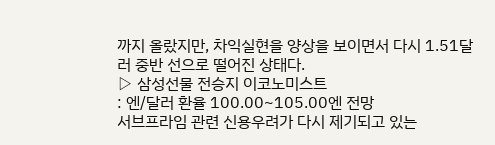까지 올랐지만, 차익실현을 양상을 보이면서 다시 1.51달러 중반 선으로 떨어진 상태다.
▷ 삼성선물 전승지 이코노미스트
: 엔/달러 환율 100.00~105.00엔 전망
서브프라임 관련 신용우려가 다시 제기되고 있는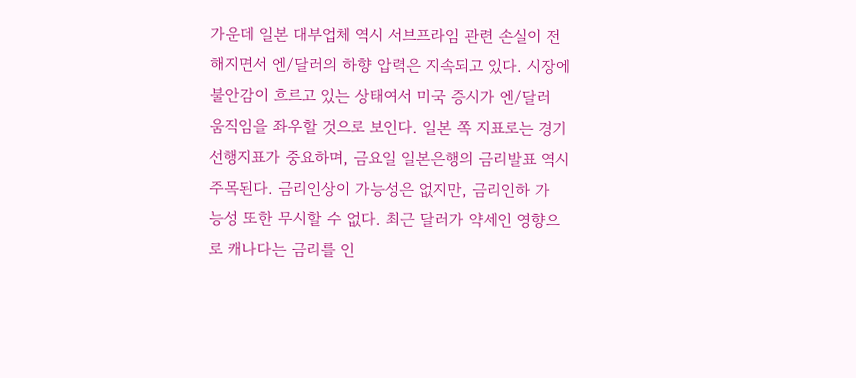가운데 일본 대부업체 역시 서브프라임 관련 손실이 전해지면서 엔/달러의 하향 압력은 지속되고 있다. 시장에 불안감이 흐르고 있는 상태여서 미국 증시가 엔/달러 움직임을 좌우할 것으로 보인다. 일본 쪽 지표로는 경기선행지표가 중요하며, 금요일 일본은행의 금리발표 역시 주목된다. 금리인상이 가능성은 없지만, 금리인하 가 능성 또한 무시할 수 없다. 최근 달러가 약세인 영향으로 캐나다는 금리를 인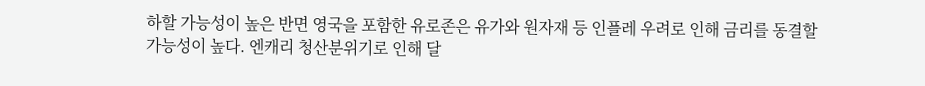하할 가능성이 높은 반면 영국을 포함한 유로존은 유가와 원자재 등 인플레 우려로 인해 금리를 동결할 가능성이 높다. 엔캐리 청산분위기로 인해 달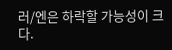러/엔은 하락할 가능성이 크다.